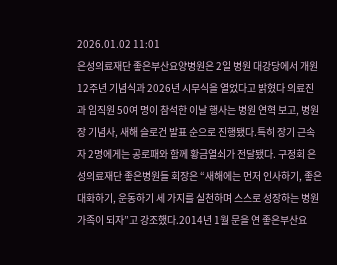2026.01.02 11:01
은성의료재단 좋은부산요양병원은 2일 병원 대강당에서 개원 12주년 기념식과 2026년 시무식을 열었다고 밝혔다 의료진과 임직원 50여 명이 참석한 이날 행사는 병원 연혁 보고, 병원장 기념사, 새해 슬로건 발표 순으로 진행됐다.특히 장기 근속자 2명에게는 공로패와 함께 황금열쇠가 전달됐다. 구정회 은성의료재단 좋은병원들 회장은 “새해에는 먼저 인사하기, 좋은 대화하기, 운동하기 세 가지를 실천하며 스스로 성장하는 병원 가족이 되자”고 강조했다.2014년 1월 문을 연 좋은부산요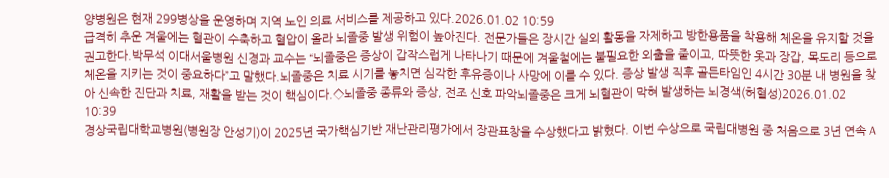양병원은 현재 299병상을 운영하며 지역 노인 의료 서비스를 제공하고 있다.2026.01.02 10:59
급격히 추운 겨울에는 혈관이 수축하고 혈압이 올라 뇌졸중 발생 위험이 높아진다. 전문가들은 장시간 실외 활동을 자제하고 방한용품을 착용해 체온을 유지할 것을 권고한다.박무석 이대서울병원 신경과 교수는 “뇌졸중은 증상이 갑작스럽게 나타나기 때문에 겨울철에는 불필요한 외출을 줄이고, 따뜻한 옷과 장갑, 목도리 등으로 체온을 지키는 것이 중요하다”고 말했다.뇌졸중은 치료 시기를 놓치면 심각한 후유증이나 사망에 이를 수 있다. 증상 발생 직후 골든타임인 4시간 30분 내 병원을 찾아 신속한 진단과 치료, 재활을 받는 것이 핵심이다.◇뇌졸중 종류와 증상, 전조 신호 파악뇌졸중은 크게 뇌혈관이 막혀 발생하는 뇌경색(허혈성)2026.01.02 10:39
경상국립대학교병원(병원장 안성기)이 2025년 국가핵심기반 재난관리평가에서 장관표창을 수상했다고 밝혔다. 이번 수상으로 국립대병원 중 처음으로 3년 연속 A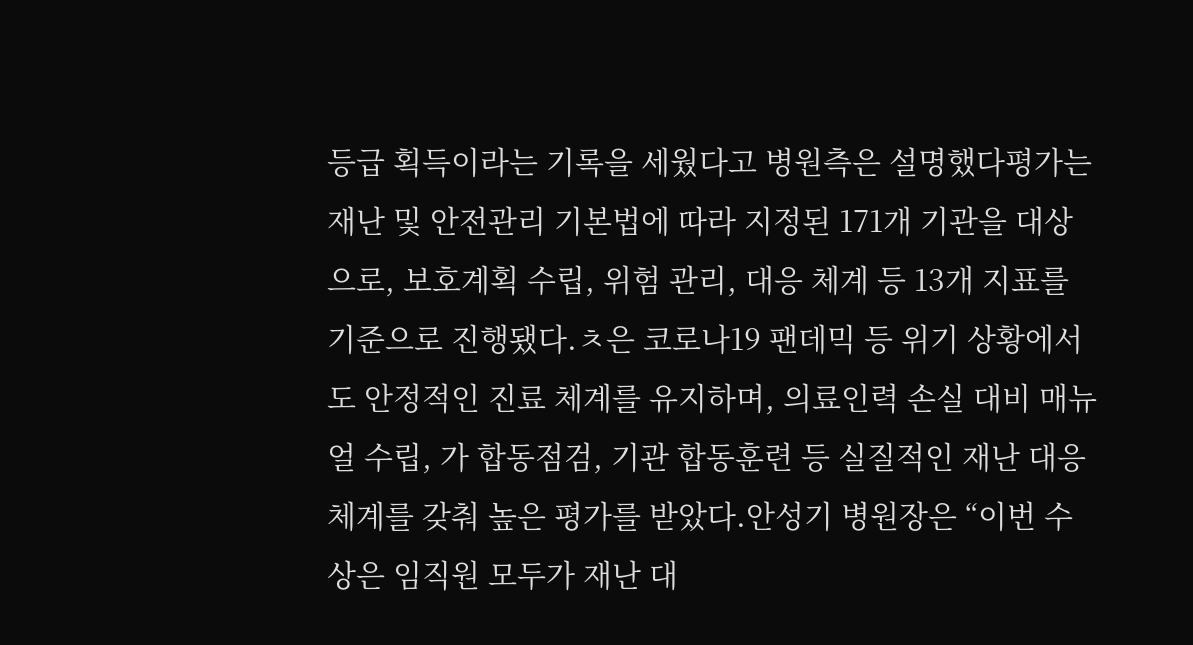등급 획득이라는 기록을 세웠다고 병원측은 설명했다평가는 재난 및 안전관리 기본법에 따라 지정된 171개 기관을 대상으로, 보호계획 수립, 위험 관리, 대응 체계 등 13개 지표를 기준으로 진행됐다.ㅊ은 코로나19 팬데믹 등 위기 상황에서도 안정적인 진료 체계를 유지하며, 의료인력 손실 대비 매뉴얼 수립, 가 합동점검, 기관 합동훈련 등 실질적인 재난 대응 체계를 갖춰 높은 평가를 받았다.안성기 병원장은 “이번 수상은 임직원 모두가 재난 대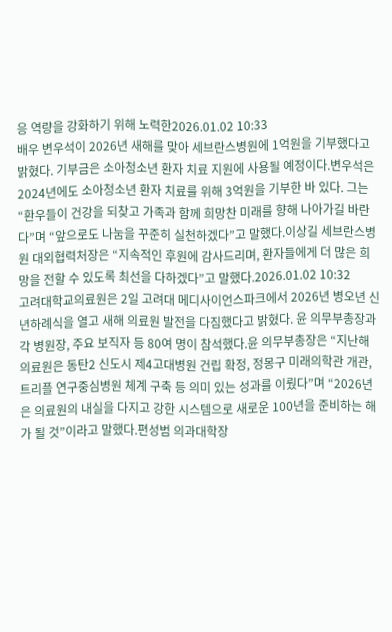응 역량을 강화하기 위해 노력한2026.01.02 10:33
배우 변우석이 2026년 새해를 맞아 세브란스병원에 1억원을 기부했다고 밝혔다. 기부금은 소아청소년 환자 치료 지원에 사용될 예정이다.변우석은 2024년에도 소아청소년 환자 치료를 위해 3억원을 기부한 바 있다. 그는 “환우들이 건강을 되찾고 가족과 함께 희망찬 미래를 향해 나아가길 바란다”며 “앞으로도 나눔을 꾸준히 실천하겠다”고 말했다.이상길 세브란스병원 대외협력처장은 “지속적인 후원에 감사드리며, 환자들에게 더 많은 희망을 전할 수 있도록 최선을 다하겠다”고 말했다.2026.01.02 10:32
고려대학교의료원은 2일 고려대 메디사이언스파크에서 2026년 병오년 신년하례식을 열고 새해 의료원 발전을 다짐했다고 밝혔다. 윤 의무부총장과 각 병원장, 주요 보직자 등 80여 명이 참석했다.윤 의무부총장은 “지난해 의료원은 동탄2 신도시 제4고대병원 건립 확정, 정몽구 미래의학관 개관, 트리플 연구중심병원 체계 구축 등 의미 있는 성과를 이뤘다”며 “2026년은 의료원의 내실을 다지고 강한 시스템으로 새로운 100년을 준비하는 해가 될 것”이라고 말했다.편성범 의과대학장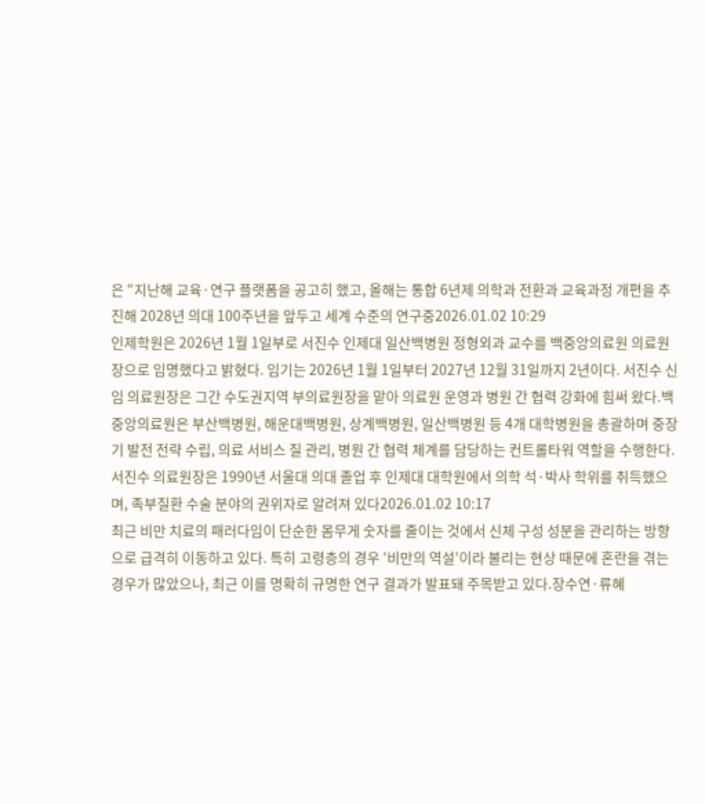은 “지난해 교육·연구 플랫폼을 공고히 했고, 올해는 통합 6년제 의학과 전환과 교육과정 개편을 추진해 2028년 의대 100주년을 앞두고 세계 수준의 연구중2026.01.02 10:29
인제학원은 2026년 1월 1일부로 서진수 인제대 일산백병원 정형외과 교수를 백중앙의료원 의료원장으로 임명했다고 밝혔다. 임기는 2026년 1월 1일부터 2027년 12월 31일까지 2년이다. 서진수 신임 의료원장은 그간 수도권지역 부의료원장을 맡아 의료원 운영과 병원 간 협력 강화에 힘써 왔다.백중앙의료원은 부산백병원, 해운대백병원, 상계백병원, 일산백병원 등 4개 대학병원을 총괄하며 중장기 발전 전략 수립, 의료 서비스 질 관리, 병원 간 협력 체계를 담당하는 컨트롤타워 역할을 수행한다.서진수 의료원장은 1990년 서울대 의대 졸업 후 인제대 대학원에서 의학 석·박사 학위를 취득했으며, 족부질환 수술 분야의 권위자로 알려져 있다2026.01.02 10:17
최근 비만 치료의 패러다임이 단순한 몸무게 숫자를 줄이는 것에서 신체 구성 성분을 관리하는 방향으로 급격히 이동하고 있다. 특히 고령층의 경우 '비만의 역설'이라 불리는 현상 때문에 혼란을 겪는 경우가 많았으나, 최근 이를 명확히 규명한 연구 결과가 발표돼 주목받고 있다.장수연·류혜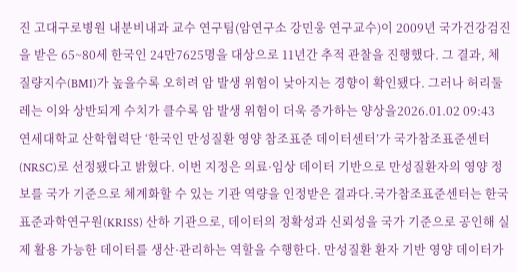진 고대구로병원 내분비내과 교수 연구팀(암연구소 강민웅 연구교수)이 2009년 국가건강검진을 받은 65~80세 한국인 24만7625명을 대상으로 11년간 추적 관찰을 진행했다. 그 결과, 체질량지수(BMI)가 높을수록 오히려 암 발생 위험이 낮아지는 경향이 확인됐다. 그러나 허리둘레는 이와 상반되게 수치가 클수록 암 발생 위험이 더욱 증가하는 양상을2026.01.02 09:43
연세대학교 산학협력단 ‘한국인 만성질환 영양 참조표준 데이터센터’가 국가참조표준센터(NRSC)로 선정됐다고 밝혔다. 이번 지정은 의료·임상 데이터 기반으로 만성질환자의 영양 정보를 국가 기준으로 체계화할 수 있는 기관 역량을 인정받은 결과다.국가참조표준센터는 한국표준과학연구원(KRISS) 산하 기관으로, 데이터의 정확성과 신뢰성을 국가 기준으로 공인해 실제 활용 가능한 데이터를 생산·관리하는 역할을 수행한다. 만성질환 환자 기반 영양 데이터가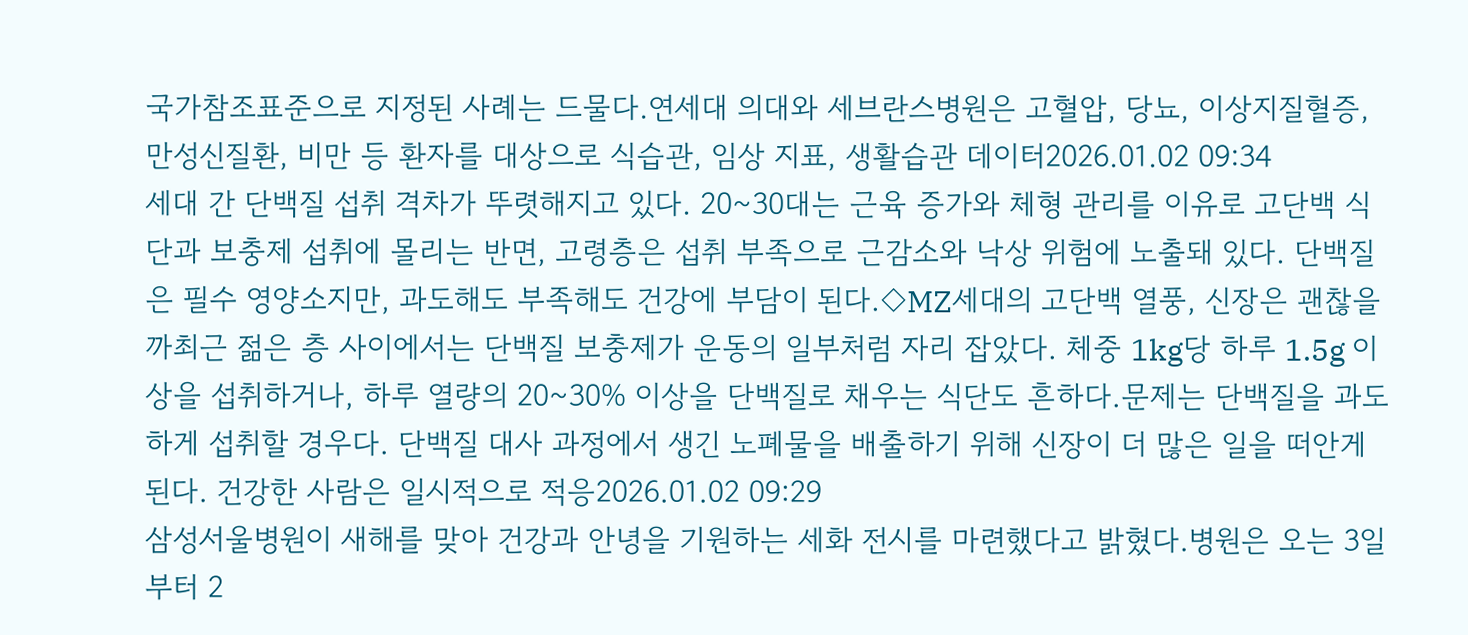국가참조표준으로 지정된 사례는 드물다.연세대 의대와 세브란스병원은 고혈압, 당뇨, 이상지질혈증, 만성신질환, 비만 등 환자를 대상으로 식습관, 임상 지표, 생활습관 데이터2026.01.02 09:34
세대 간 단백질 섭취 격차가 뚜렷해지고 있다. 20~30대는 근육 증가와 체형 관리를 이유로 고단백 식단과 보충제 섭취에 몰리는 반면, 고령층은 섭취 부족으로 근감소와 낙상 위험에 노출돼 있다. 단백질은 필수 영양소지만, 과도해도 부족해도 건강에 부담이 된다.◇MZ세대의 고단백 열풍, 신장은 괜찮을까최근 젊은 층 사이에서는 단백질 보충제가 운동의 일부처럼 자리 잡았다. 체중 1kg당 하루 1.5g 이상을 섭취하거나, 하루 열량의 20~30% 이상을 단백질로 채우는 식단도 흔하다.문제는 단백질을 과도하게 섭취할 경우다. 단백질 대사 과정에서 생긴 노폐물을 배출하기 위해 신장이 더 많은 일을 떠안게 된다. 건강한 사람은 일시적으로 적응2026.01.02 09:29
삼성서울병원이 새해를 맞아 건강과 안녕을 기원하는 세화 전시를 마련했다고 밝혔다.병원은 오는 3일부터 2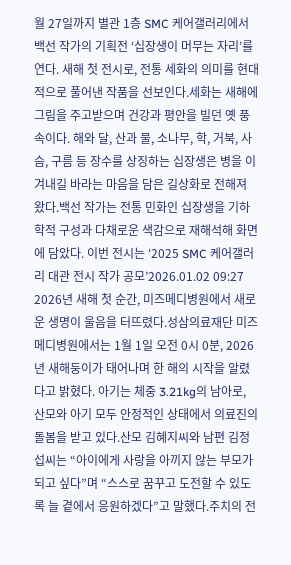월 27일까지 별관 1층 SMC 케어갤러리에서 백선 작가의 기획전 ‘십장생이 머무는 자리’를 연다. 새해 첫 전시로, 전통 세화의 의미를 현대적으로 풀어낸 작품을 선보인다.세화는 새해에 그림을 주고받으며 건강과 평안을 빌던 옛 풍속이다. 해와 달, 산과 물, 소나무, 학, 거북, 사슴, 구름 등 장수를 상징하는 십장생은 병을 이겨내길 바라는 마음을 담은 길상화로 전해져 왔다.백선 작가는 전통 민화인 십장생을 기하학적 구성과 다채로운 색감으로 재해석해 화면에 담았다. 이번 전시는 ‘2025 SMC 케어갤러리 대관 전시 작가 공모’2026.01.02 09:27
2026년 새해 첫 순간, 미즈메디병원에서 새로운 생명이 울음을 터뜨렸다.성삼의료재단 미즈메디병원에서는 1월 1일 오전 0시 0분, 2026년 새해둥이가 태어나며 한 해의 시작을 알렸다고 밝혔다. 아기는 체중 3.21kg의 남아로, 산모와 아기 모두 안정적인 상태에서 의료진의 돌봄을 받고 있다.산모 김혜지씨와 남편 김정섭씨는 “아이에게 사랑을 아끼지 않는 부모가 되고 싶다”며 “스스로 꿈꾸고 도전할 수 있도록 늘 곁에서 응원하겠다”고 말했다.주치의 전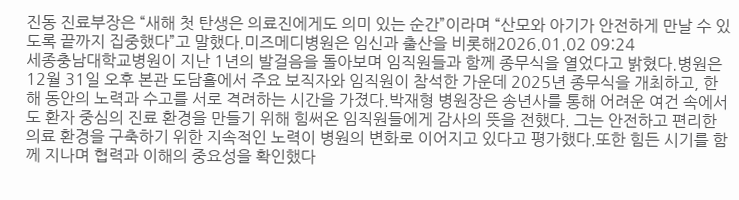진동 진료부장은 “새해 첫 탄생은 의료진에게도 의미 있는 순간”이라며 “산모와 아기가 안전하게 만날 수 있도록 끝까지 집중했다”고 말했다.미즈메디병원은 임신과 출산을 비롯해2026.01.02 09:24
세종충남대학교병원이 지난 1년의 발걸음을 돌아보며 임직원들과 함께 종무식을 열었다고 밝혔다.병원은 12월 31일 오후 본관 도담홀에서 주요 보직자와 임직원이 참석한 가운데 2025년 종무식을 개최하고, 한 해 동안의 노력과 수고를 서로 격려하는 시간을 가졌다.박재형 병원장은 송년사를 통해 어려운 여건 속에서도 환자 중심의 진료 환경을 만들기 위해 힘써온 임직원들에게 감사의 뜻을 전했다. 그는 안전하고 편리한 의료 환경을 구축하기 위한 지속적인 노력이 병원의 변화로 이어지고 있다고 평가했다.또한 힘든 시기를 함께 지나며 협력과 이해의 중요성을 확인했다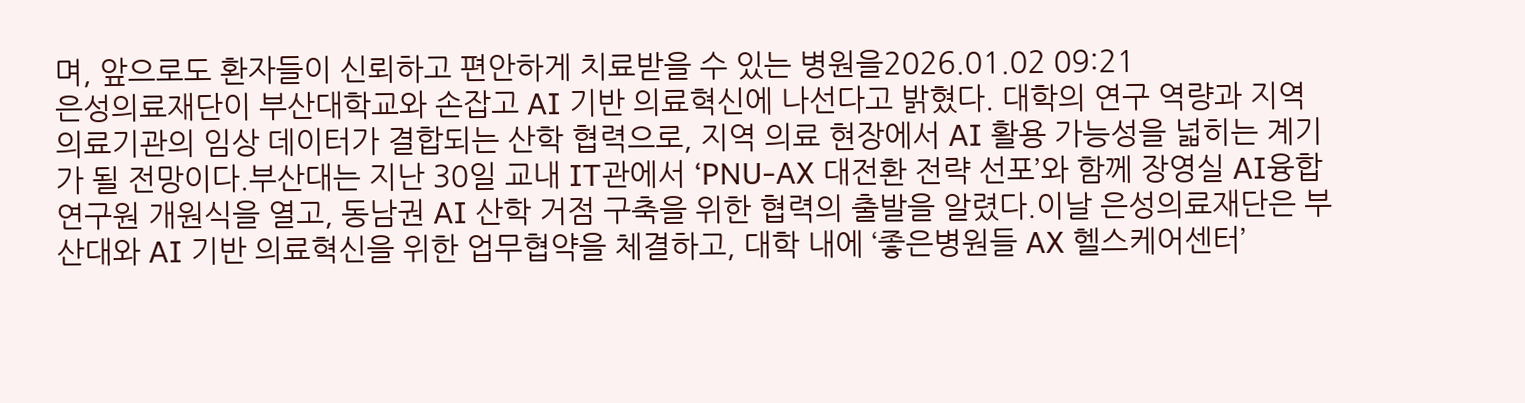며, 앞으로도 환자들이 신뢰하고 편안하게 치료받을 수 있는 병원을2026.01.02 09:21
은성의료재단이 부산대학교와 손잡고 AI 기반 의료혁신에 나선다고 밝혔다. 대학의 연구 역량과 지역 의료기관의 임상 데이터가 결합되는 산학 협력으로, 지역 의료 현장에서 AI 활용 가능성을 넓히는 계기가 될 전망이다.부산대는 지난 30일 교내 IT관에서 ‘PNU-AX 대전환 전략 선포’와 함께 장영실 AI융합연구원 개원식을 열고, 동남권 AI 산학 거점 구축을 위한 협력의 출발을 알렸다.이날 은성의료재단은 부산대와 AI 기반 의료혁신을 위한 업무협약을 체결하고, 대학 내에 ‘좋은병원들 AX 헬스케어센터’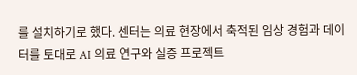를 설치하기로 했다. 센터는 의료 현장에서 축적된 임상 경험과 데이터를 토대로 AI 의료 연구와 실증 프로젝트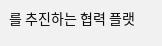를 추진하는 협력 플랫